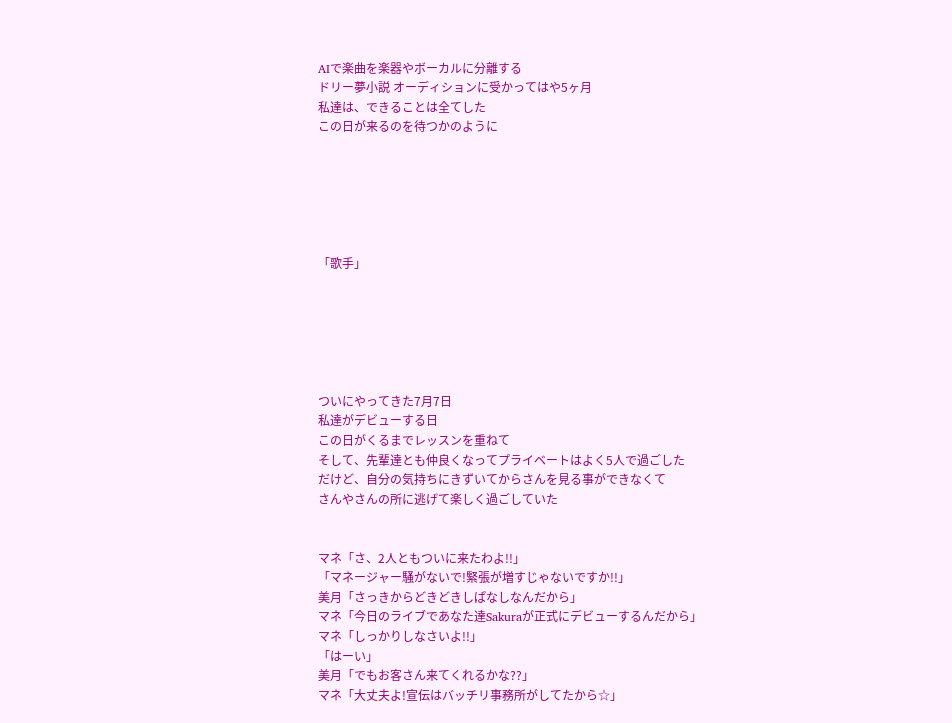AIで楽曲を楽器やボーカルに分離する
ドリー夢小説 オーディションに受かってはや5ヶ月
私達は、できることは全てした
この日が来るのを待つかのように






「歌手」






ついにやってきた7月7日
私達がデビューする日
この日がくるまでレッスンを重ねて
そして、先輩達とも仲良くなってプライベートはよく5人で過ごした
だけど、自分の気持ちにきずいてからさんを見る事ができなくて
さんやさんの所に逃げて楽しく過ごしていた


マネ「さ、2人ともついに来たわよ!!」
「マネージャー騒がないで!緊張が増すじゃないですか!!」
美月「さっきからどきどきしぱなしなんだから」
マネ「今日のライブであなた達Sakuraが正式にデビューするんだから」
マネ「しっかりしなさいよ!!」
「はーい」
美月「でもお客さん来てくれるかな??」
マネ「大丈夫よ!宣伝はバッチリ事務所がしてたから☆」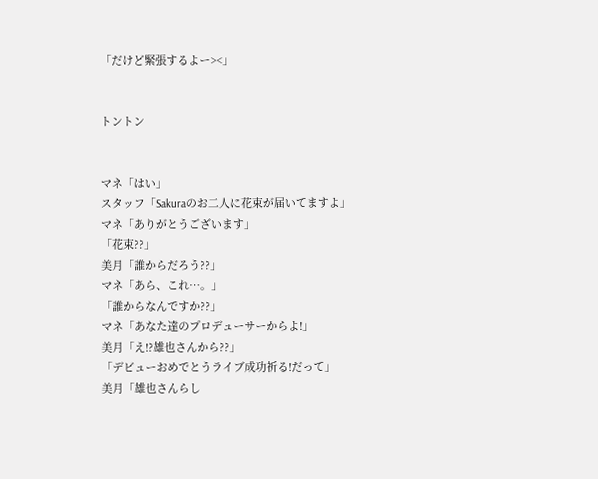「だけど緊張するよー><」


トントン


マネ「はい」
スタッフ「Sakuraのお二人に花束が届いてますよ」
マネ「ありがとうございます」
「花束??」
美月「誰からだろう??」
マネ「あら、これ…。」
「誰からなんですか??」
マネ「あなた達のプロデューサーからよ!」
美月「え!?雄也さんから??」
「デビューおめでとうライブ成功祈る!だって」
美月「雄也さんらし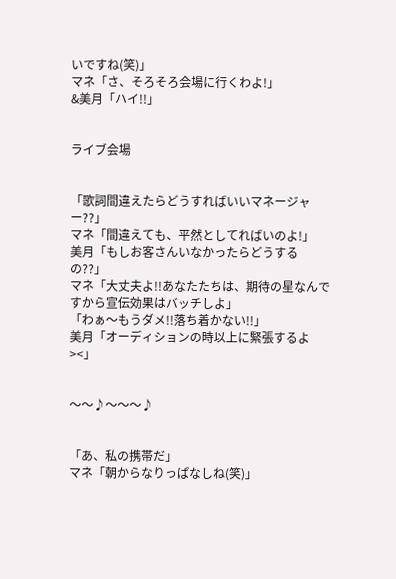いですね(笑)」
マネ「さ、そろそろ会場に行くわよ!」
&美月「ハイ!!」


ライブ会場


「歌詞間違えたらどうすればいいマネージャー??」
マネ「間違えても、平然としてればいのよ!」
美月「もしお客さんいなかったらどうするの??」
マネ「大丈夫よ!!あなたたちは、期待の星なんですから宣伝効果はバッチしよ」
「わぁ〜もうダメ!!落ち着かない!!」
美月「オーディションの時以上に緊張するよ><」


〜〜♪〜〜〜♪


「あ、私の携帯だ」
マネ「朝からなりっぱなしね(笑)」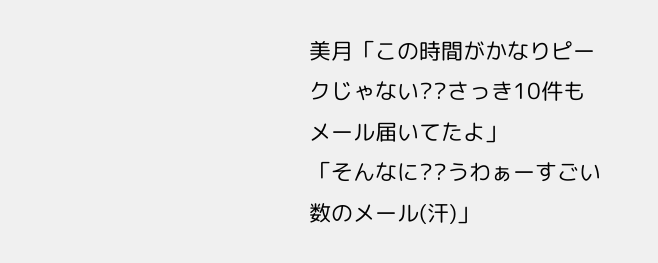美月「この時間がかなりピークじゃない??さっき10件もメール届いてたよ」
「そんなに??うわぁーすごい数のメール(汗)」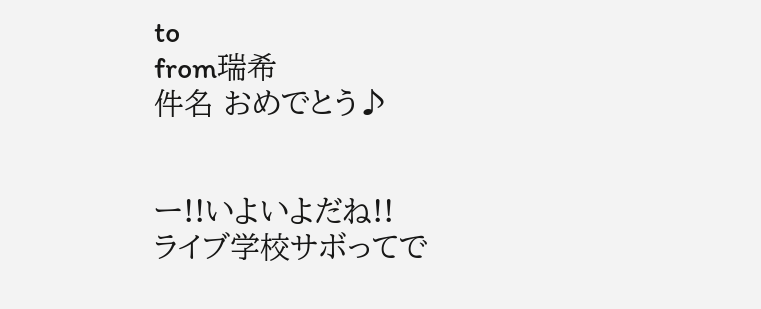to
from瑞希
件名 おめでとう♪


ー!!いよいよだね!!
ライブ学校サボってで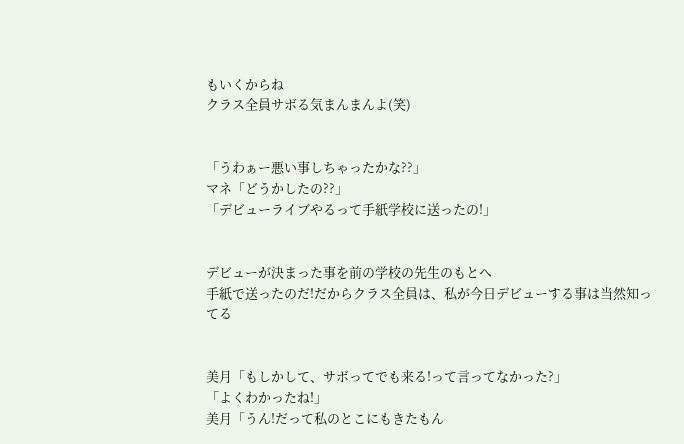もいくからね
クラス全員サボる気まんまんよ(笑)


「うわぁー悪い事しちゃったかな??」
マネ「どうかしたの??」
「デビューライブやるって手紙学校に送ったの!」


デビューが決まった事を前の学校の先生のもとへ
手紙で送ったのだ!だからクラス全員は、私が今日デビューする事は当然知ってる


美月「もしかして、サボってでも来る!って言ってなかった?」
「よくわかったね!」
美月「うん!だって私のとこにもきたもん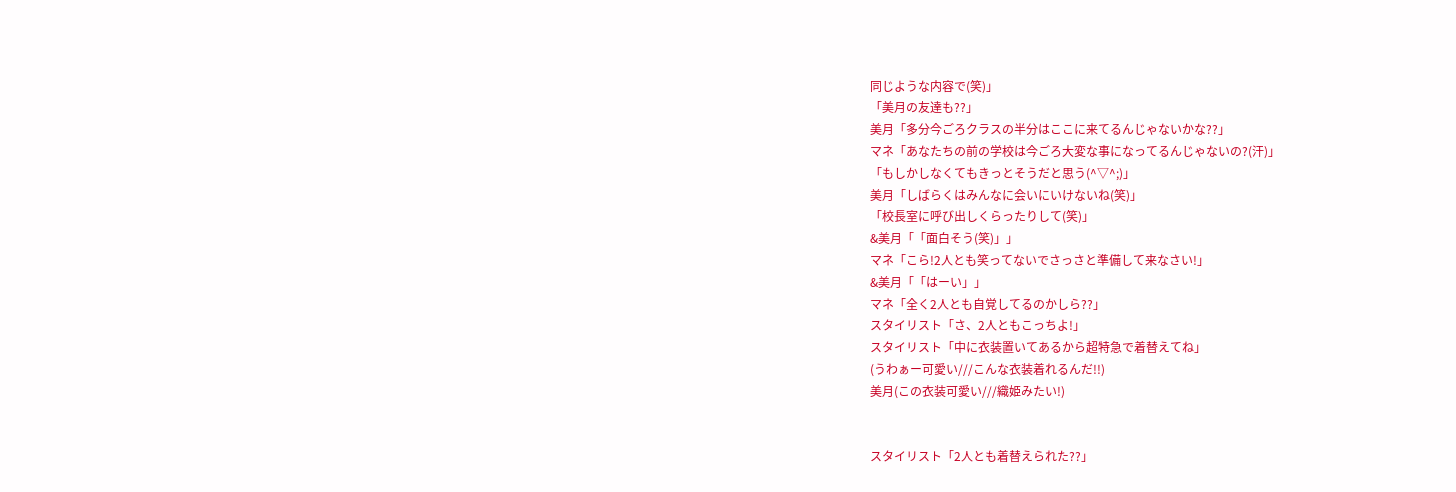同じような内容で(笑)」
「美月の友達も??」
美月「多分今ごろクラスの半分はここに来てるんじゃないかな??」
マネ「あなたちの前の学校は今ごろ大変な事になってるんじゃないの?(汗)」
「もしかしなくてもきっとそうだと思う(^▽^;)」
美月「しばらくはみんなに会いにいけないね(笑)」
「校長室に呼び出しくらったりして(笑)」
&美月「「面白そう(笑)」」
マネ「こら!2人とも笑ってないでさっさと準備して来なさい!」
&美月「「はーい」」
マネ「全く2人とも自覚してるのかしら??」
スタイリスト「さ、2人ともこっちよ!」
スタイリスト「中に衣装置いてあるから超特急で着替えてね」
(うわぁー可愛い///こんな衣装着れるんだ!!)
美月(この衣装可愛い///織姫みたい!)


スタイリスト「2人とも着替えられた??」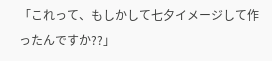「これって、もしかして七夕イメージして作ったんですか??」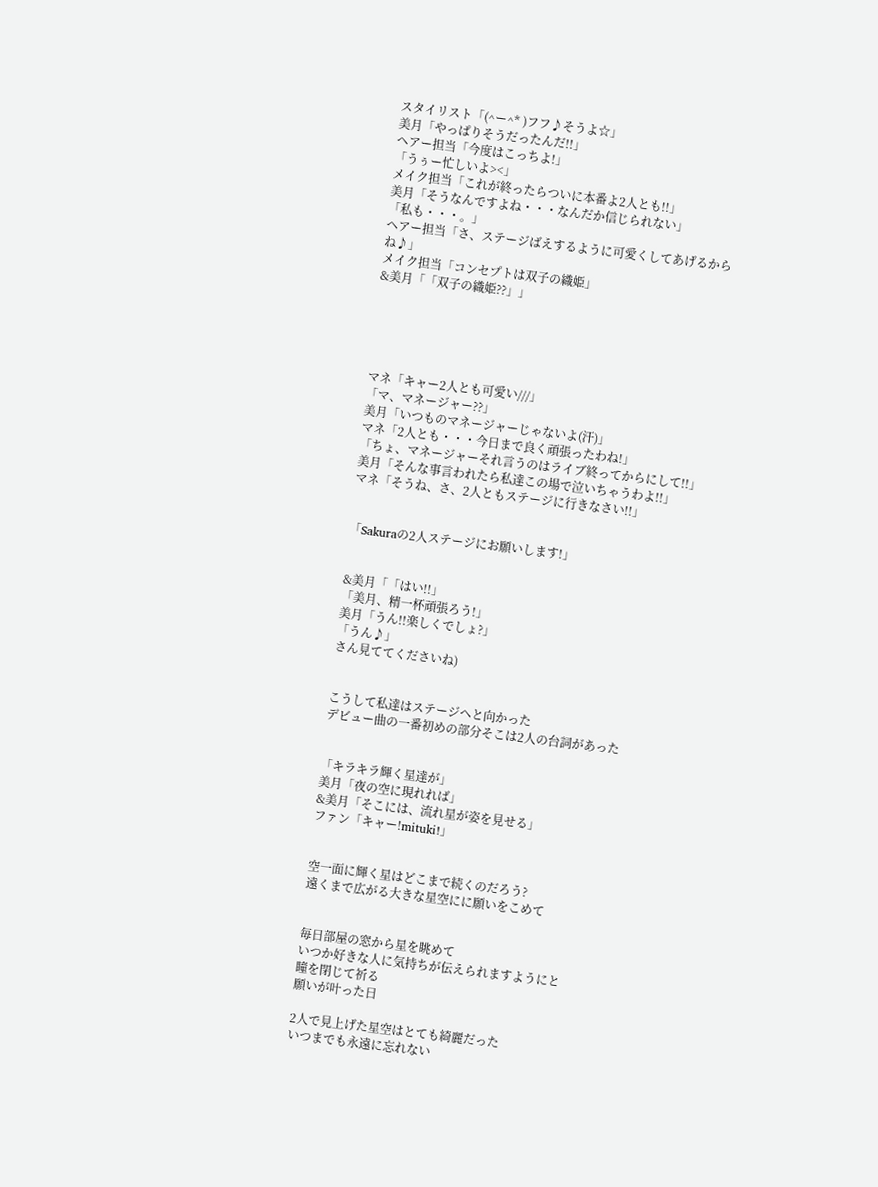スタイリスト「(^ー^* )フフ♪そうよ☆」
美月「やっぱりそうだったんだ!!」
ヘアー担当「今度はこっちよ!」
「うぅー忙しいよ><」
メイク担当「これが終ったらついに本番よ2人とも!!」
美月「そうなんですよね・・・なんだか信じられない」
「私も・・・。」
ヘアー担当「さ、ステージばえするように可愛くしてあげるからね♪」
メイク担当「コンセプトは双子の織姫」
&美月「「双子の織姫??」」





マネ「キャー2人とも可愛い///」
「マ、マネージャー??」
美月「いつものマネージャーじゃないよ(汗)」
マネ「2人とも・・・今日まで良く頑張ったわね!」
「ちょ、マネージャーそれ言うのはライブ終ってからにして!!」
美月「そんな事言われたら私達この場で泣いちゃうわよ!!」
マネ「そうね、さ、2人ともステージに行きなさい!!」


「Sakuraの2人ステージにお願いします!」


&美月「「はい!!」
「美月、精一杯頑張ろう!」
美月「うん!!楽しくでしょ?」
「うん♪」
さん見ててくださいね)


こうして私達はステージへと向かった
デビュー曲の一番初めの部分そこは2人の台詞があった


「キラキラ輝く星達が」
美月「夜の空に現れれば」
&美月「そこには、流れ星が姿を見せる」
ファン「キャー!mituki!」


空一面に輝く星はどこまで続くのだろう?
遠くまで広がる大きな星空にに願いをこめて


毎日部屋の窓から星を眺めて
いつか好きな人に気持ちが伝えられますようにと
瞳を閉じて祈る
願いが叶った日

2人で見上げた星空はとても綺麗だった
いつまでも永遠に忘れない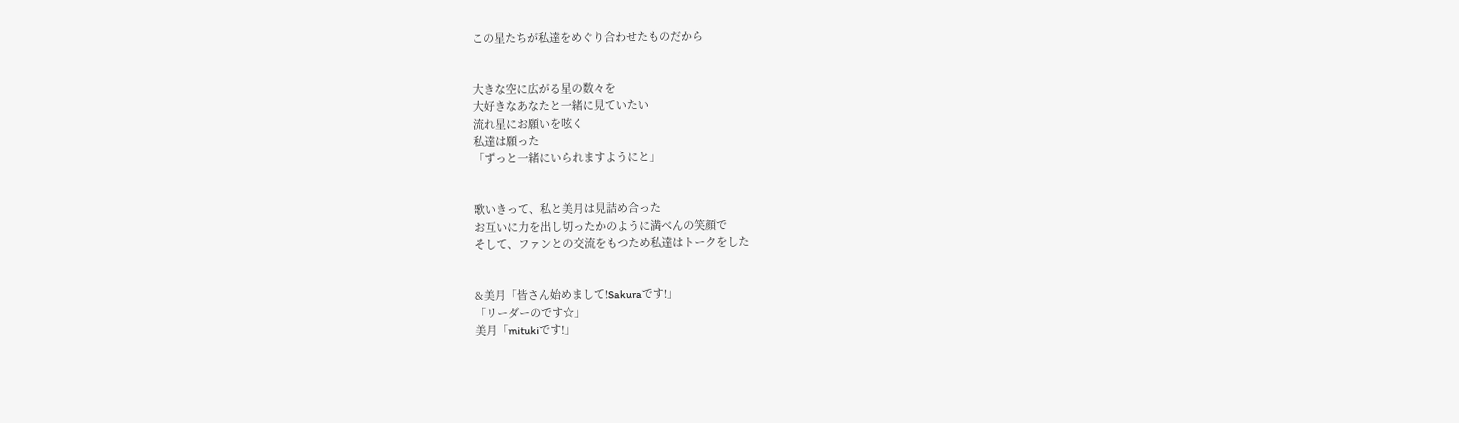この星たちが私達をめぐり合わせたものだから


大きな空に広がる星の数々を
大好きなあなたと一緒に見ていたい
流れ星にお願いを呟く
私達は願った
「ずっと一緒にいられますようにと」


歌いきって、私と美月は見詰め合った
お互いに力を出し切ったかのように満べんの笑顔で
そして、ファンとの交流をもつため私達はトークをした


&美月「皆さん始めまして!Sakuraです!」
「リーダーのです☆」
美月「mitukiです!」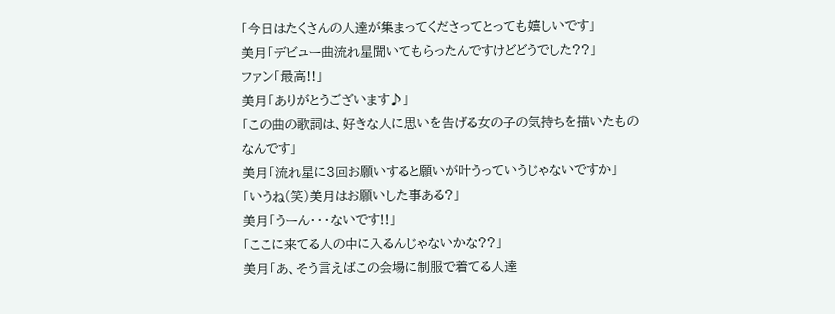「今日はたくさんの人達が集まってくださってとっても嬉しいです」
美月「デビュー曲流れ星聞いてもらったんですけどどうでした??」
ファン「最高!!」
美月「ありがとうございます♪」
「この曲の歌詞は、好きな人に思いを告げる女の子の気持ちを描いたものなんです」
美月「流れ星に3回お願いすると願いが叶うっていうじゃないですか」
「いうね(笑)美月はお願いした事ある?」
美月「うーん・・・ないです!!」
「ここに来てる人の中に入るんじゃないかな??」
美月「あ、そう言えばこの会場に制服で着てる人達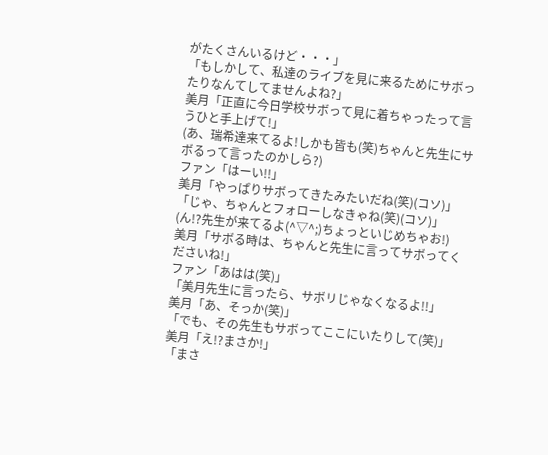がたくさんいるけど・・・」
「もしかして、私達のライブを見に来るためにサボったりなんてしてませんよね?」
美月「正直に今日学校サボって見に着ちゃったって言うひと手上げて!」
(あ、瑞希達来てるよ!しかも皆も(笑)ちゃんと先生にサボるって言ったのかしら?)
ファン「はーい!!」
美月「やっぱりサボってきたみたいだね(笑)(コソ)」
「じゃ、ちゃんとフォローしなきゃね(笑)(コソ)」
(ん!?先生が来てるよ(^▽^;)ちょっといじめちゃお!)
美月「サボる時は、ちゃんと先生に言ってサボってくださいね!」
ファン「あはは(笑)」
「美月先生に言ったら、サボリじゃなくなるよ!!」
美月「あ、そっか(笑)」
「でも、その先生もサボってここにいたりして(笑)」
美月「え!?まさか!」
「まさ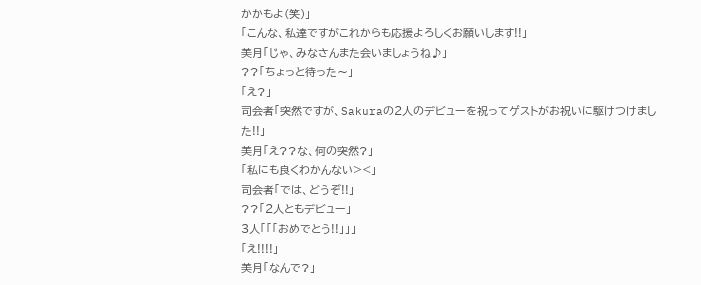かかもよ(笑)」
「こんな、私達ですがこれからも応援よろしくお願いします!!」
美月「じゃ、みなさんまた会いましょうね♪」
??「ちょっと待った〜」
「え?」
司会者「突然ですが、Sakuraの2人のデビューを祝ってゲストがお祝いに駆けつけました!!」
美月「え??な、何の突然?」
「私にも良くわかんない><」
司会者「では、どうぞ!!」
??「2人ともデビュー」
3人「「「おめでとう!!」」」
「え!!!!」
美月「なんで?」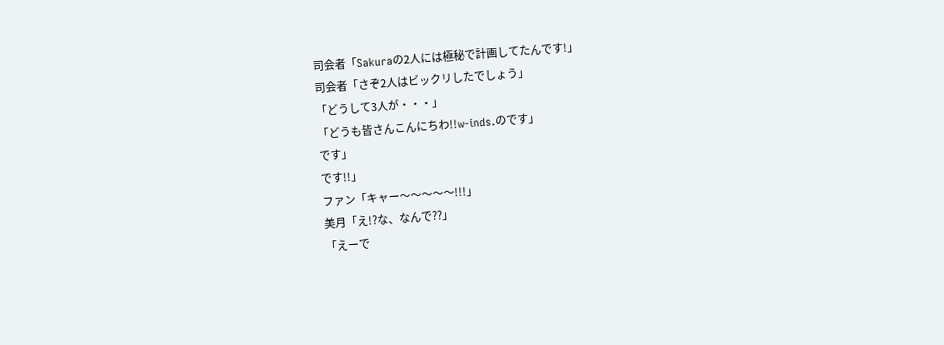司会者「Sakuraの2人には極秘で計画してたんです!」
司会者「さぞ2人はビックリしたでしょう」
「どうして3人が・・・」
「どうも皆さんこんにちわ!!w-inds.のです」
です」
です!!」
ファン「キャー〜〜〜〜〜!!!」
美月「え!?な、なんで??」
「えーで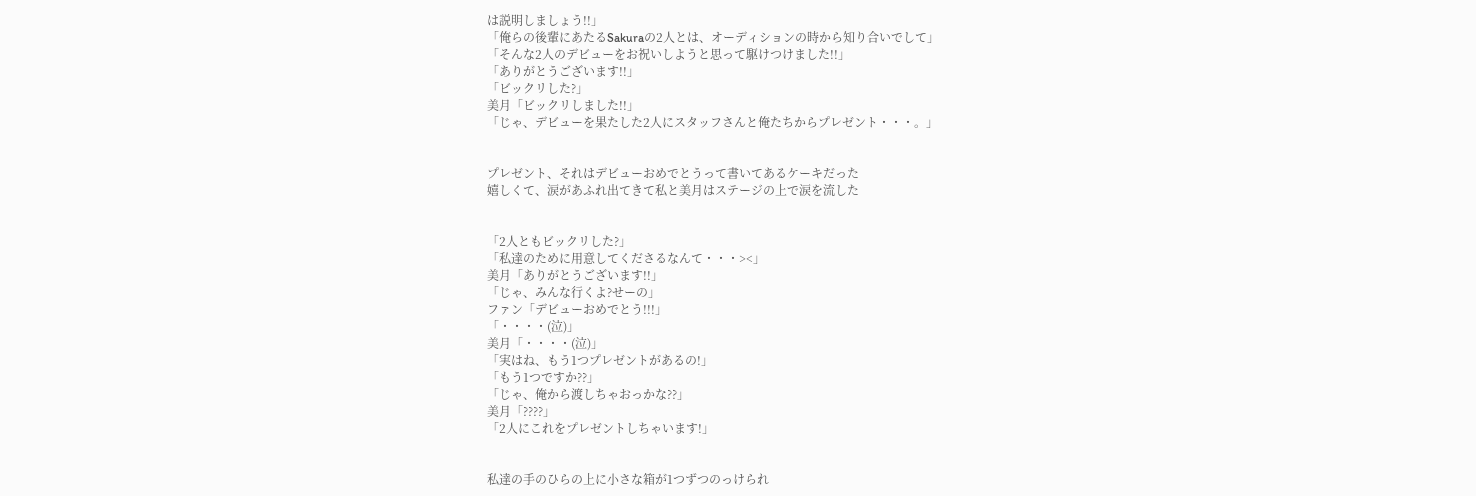は説明しましょう!!」
「俺らの後輩にあたるSakuraの2人とは、オーディションの時から知り合いでして」
「そんな2人のデビューをお祝いしようと思って駆けつけました!!」
「ありがとうございます!!」
「ビックリした?」
美月「ビックリしました!!」
「じゃ、デビューを果たした2人にスタッフさんと俺たちからプレゼント・・・。」


プレゼント、それはデビューおめでとうって書いてあるケーキだった
嬉しくて、涙があふれ出てきて私と美月はステージの上で涙を流した


「2人ともビックリした?」
「私達のために用意してくださるなんて・・・><」
美月「ありがとうございます!!」
「じゃ、みんな行くよ?せーの」
ファン「デビューおめでとう!!!」
「・・・・(泣)」
美月「・・・・(泣)」
「実はね、もう1つプレゼントがあるの!」
「もう1つですか??」
「じゃ、俺から渡しちゃおっかな??」
美月「????」
「2人にこれをプレゼントしちゃいます!」


私達の手のひらの上に小さな箱が1つずつのっけられ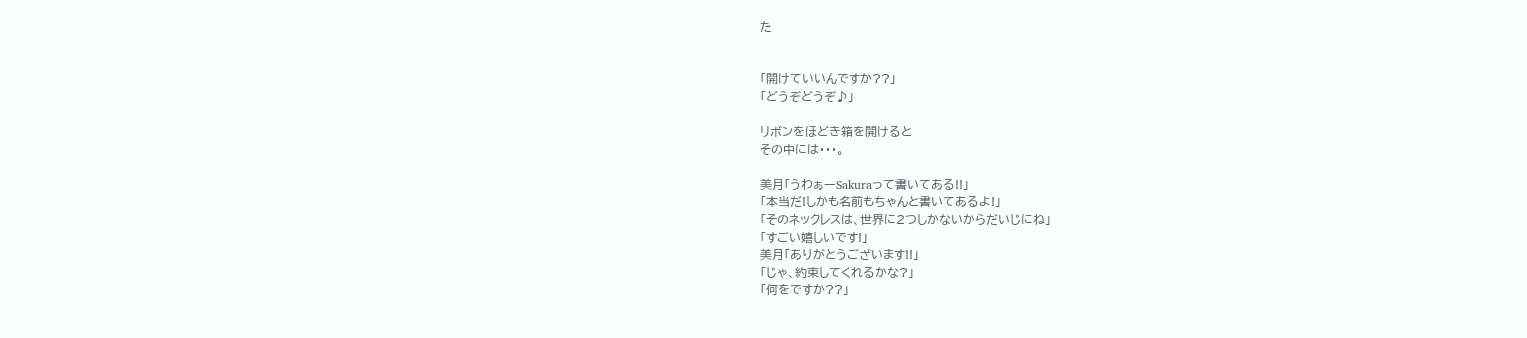た


「開けていいんですか??」
「どうぞどうぞ♪」

リボンをほどき箱を開けると
その中には・・・。

美月「うわぁーSakuraって書いてある!!」
「本当だ!しかも名前もちゃんと書いてあるよ!」
「そのネックレスは、世界に2つしかないからだいじにね」
「すごい嬉しいです!」
美月「ありがとうございます!!」
「じゃ、約束してくれるかな?」
「何をですか??」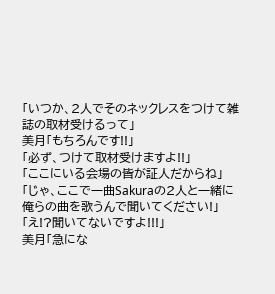「いつか、2人でそのネックレスをつけて雑誌の取材受けるって」
美月「もちろんです!!」
「必ず、つけて取材受けますよ!!」
「ここにいる会場の皆が証人だからね」
「じゃ、ここで一曲Sakuraの2人と一緒に俺らの曲を歌うんで聞いてください!」
「え!?聞いてないですよ!!!」
美月「急にな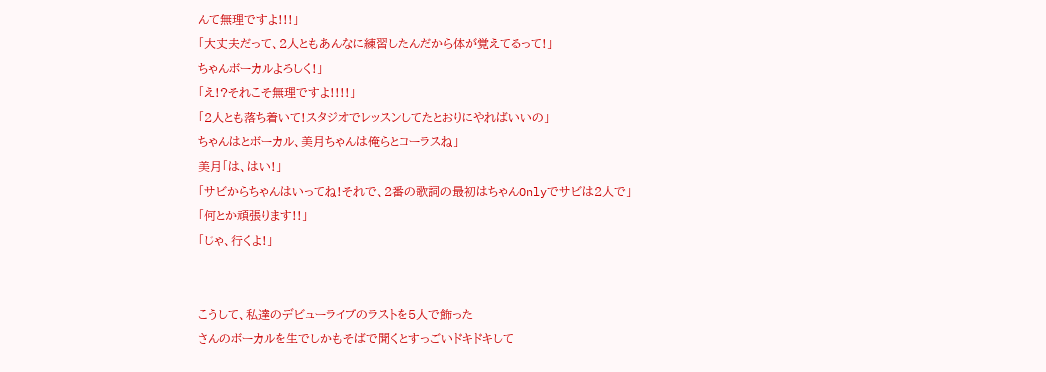んて無理ですよ!!!」
「大丈夫だって、2人ともあんなに練習したんだから体が覚えてるって!」
ちゃんボーカルよろしく!」
「え!?それこそ無理ですよ!!!!」
「2人とも落ち着いて!スタジオでレッスンしてたとおりにやればいいの」
ちゃんはとボーカル、美月ちゃんは俺らとコーラスね」
美月「は、はい!」
「サビからちゃんはいってね!それで、2番の歌詞の最初はちゃんOnlyでサビは2人で」
「何とか頑張ります!!」
「じゃ、行くよ!」


こうして、私達のデビューライブのラストを5人で飾った
さんのボーカルを生でしかもそばで聞くとすっごいドキドキして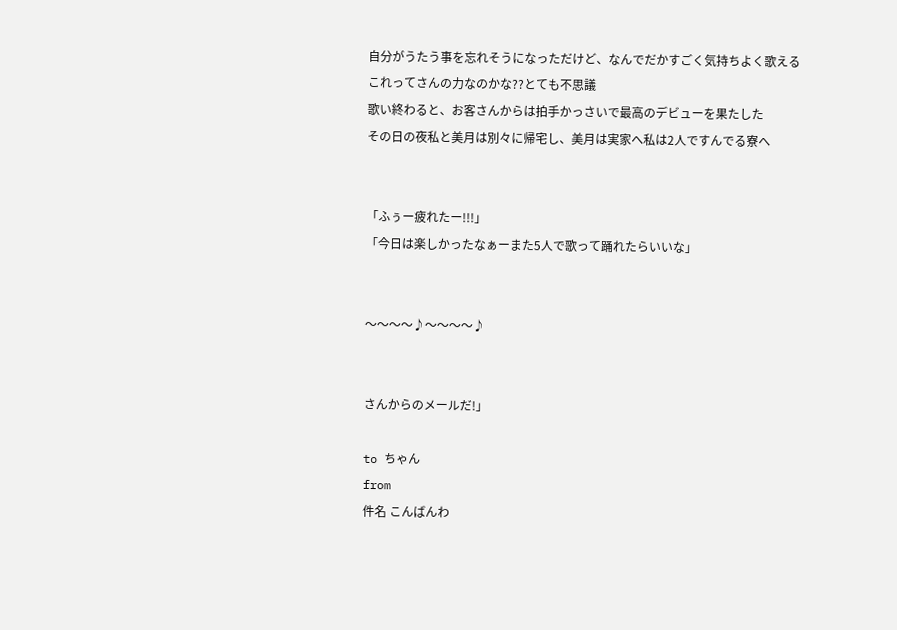自分がうたう事を忘れそうになっただけど、なんでだかすごく気持ちよく歌える
これってさんの力なのかな??とても不思議
歌い終わると、お客さんからは拍手かっさいで最高のデビューを果たした
その日の夜私と美月は別々に帰宅し、美月は実家へ私は2人ですんでる寮へ


「ふぅー疲れたー!!!」
「今日は楽しかったなぁーまた5人で歌って踊れたらいいな」


〜〜〜〜♪〜〜〜〜♪


さんからのメールだ!」

to ちゃん
from
件名 こんばんわ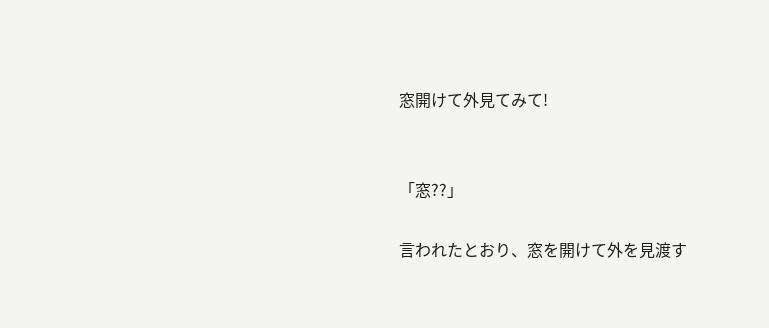窓開けて外見てみて!


「窓??」

言われたとおり、窓を開けて外を見渡す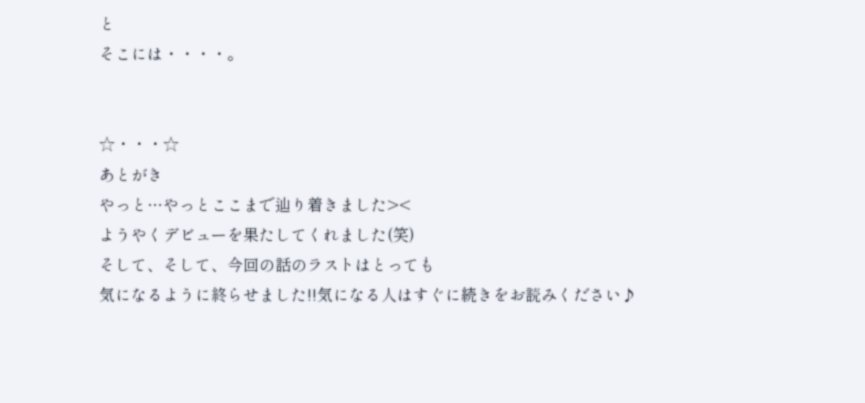と
そこには・・・・。


☆・・・☆
あとがき
やっと…やっとここまで辿り着きました><
ようやくデビューを果たしてくれました(笑)
そして、そして、今回の話のラストはとっても
気になるように終らせました!!気になる人はすぐに続きをお読みください♪